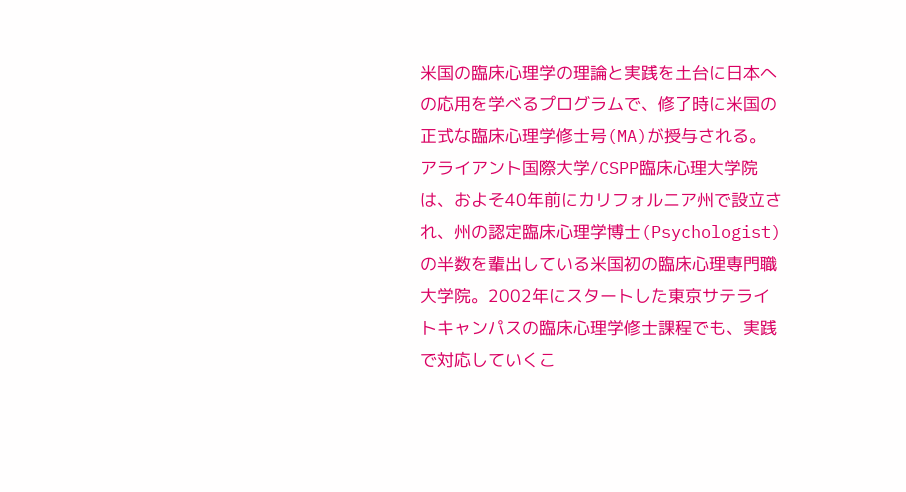米国の臨床心理学の理論と実践を土台に日本への応用を学べるプログラムで、修了時に米国の正式な臨床心理学修士号(MA)が授与される。
アライアント国際大学/CSPP臨床心理大学院は、およそ40年前にカリフォルニア州で設立され、州の認定臨床心理学博士(Psychologist)の半数を輩出している米国初の臨床心理専門職大学院。2002年にスタートした東京サテライトキャンパスの臨床心理学修士課程でも、実践で対応していくこ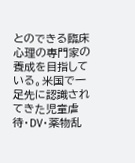とのできる臨床心理の専門家の養成を目指している。米国で一足先に認識されてきた児童虐待・DV・薬物乱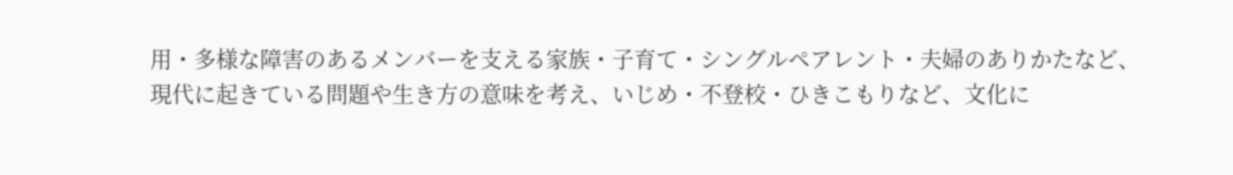用・多様な障害のあるメンバーを支える家族・子育て・シングルペアレント・夫婦のありかたなど、現代に起きている問題や生き方の意味を考え、いじめ・不登校・ひきこもりなど、文化に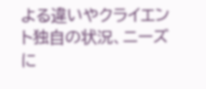よる違いやクライエント独自の状況、ニーズに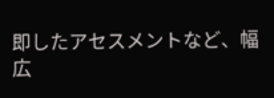即したアセスメントなど、幅広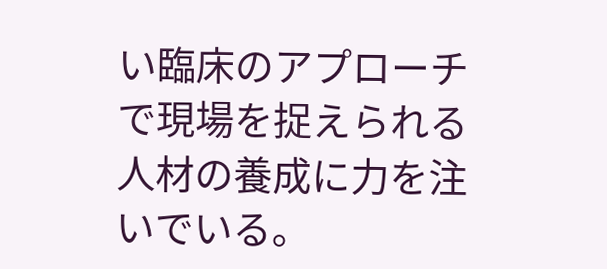い臨床のアプローチで現場を捉えられる人材の養成に力を注いでいる。